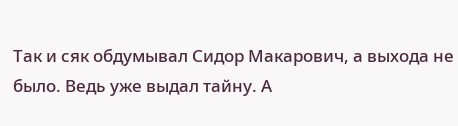Так и сяк обдумывал Сидор Макарович, а выхода не было. Ведь уже выдал тайну. А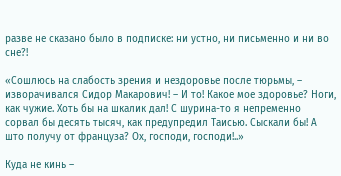разве не сказано было в подписке: ни устно, ни письменно и ни во сне?!

«Сошлюсь на слабость зрения и нездоровье после тюрьмы, – изворачивался Сидор Макарович! – И то! Какое мое здоровье? Ноги, как чужие. Хоть бы на шкалик дал! С шурина-то я непременно сорвал бы десять тысяч, как предупредил Таисью. Сыскали бы! А што получу от француза? Ох, господи, господи!..»

Куда не кинь –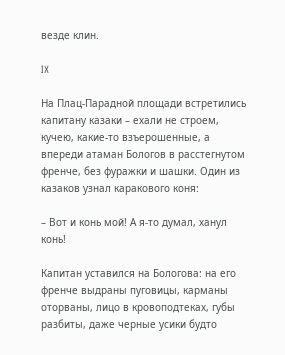везде клин.

IX

На Плац-Парадной площади встретились капитану казаки – ехали не строем, кучею, какие-то взъерошенные, а впереди атаман Бологов в расстегнутом френче, без фуражки и шашки. Один из казаков узнал каракового коня:

– Вот и конь мой! А я-то думал, ханул конь!

Капитан уставился на Бологова: на его френче выдраны пуговицы, карманы оторваны, лицо в кровоподтеках, губы разбиты, даже черные усики будто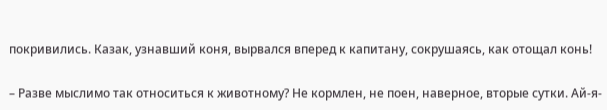покривились. Казак, узнавший коня, вырвался вперед к капитану, сокрушаясь, как отощал конь!

– Разве мыслимо так относиться к животному? Не кормлен, не поен, наверное, вторые сутки. Ай-я-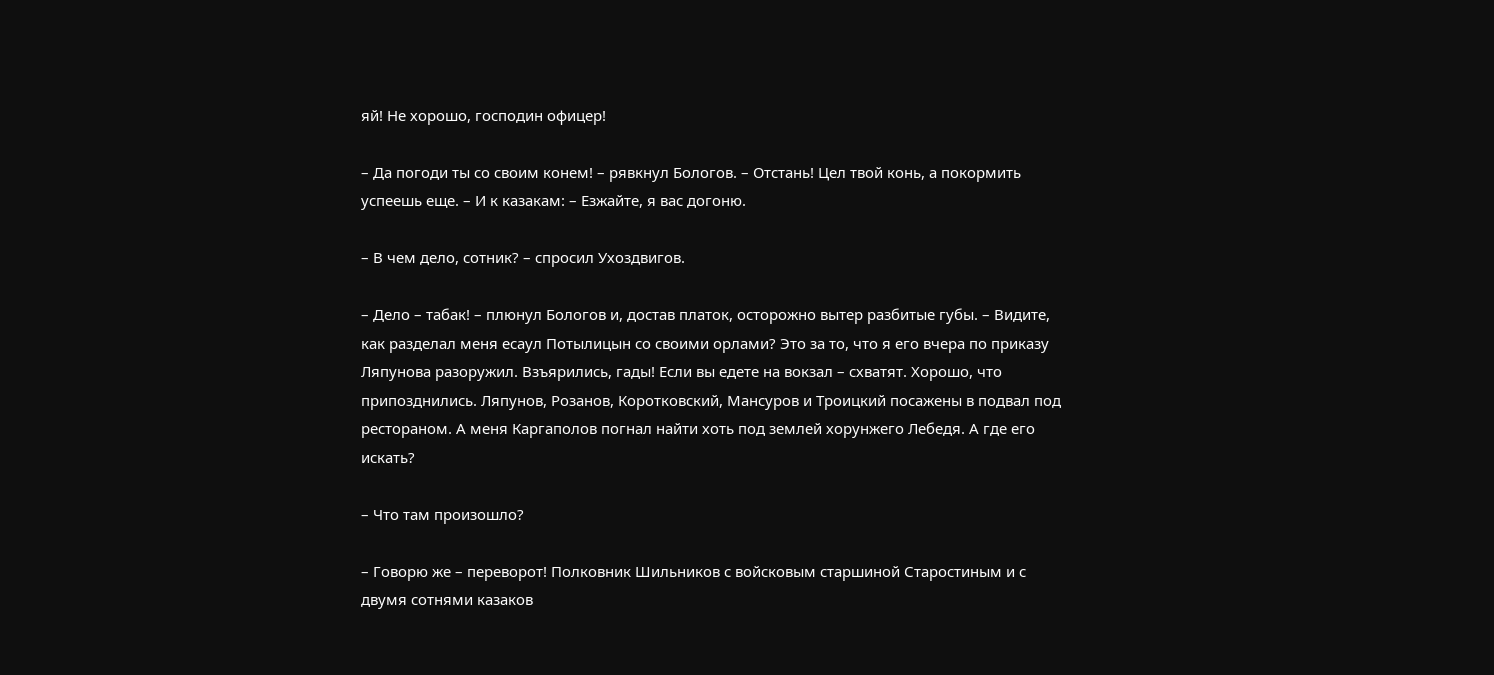яй! Не хорошо, господин офицер!

– Да погоди ты со своим конем! – рявкнул Бологов. – Отстань! Цел твой конь, а покормить успеешь еще. – И к казакам: – Езжайте, я вас догоню.

– В чем дело, сотник? – спросил Ухоздвигов.

– Дело – табак! – плюнул Бологов и, достав платок, осторожно вытер разбитые губы. – Видите, как разделал меня есаул Потылицын со своими орлами? Это за то, что я его вчера по приказу Ляпунова разоружил. Взъярились, гады! Если вы едете на вокзал – схватят. Хорошо, что припозднились. Ляпунов, Розанов, Коротковский, Мансуров и Троицкий посажены в подвал под рестораном. А меня Каргаполов погнал найти хоть под землей хорунжего Лебедя. А где его искать?

– Что там произошло?

– Говорю же – переворот! Полковник Шильников с войсковым старшиной Старостиным и с двумя сотнями казаков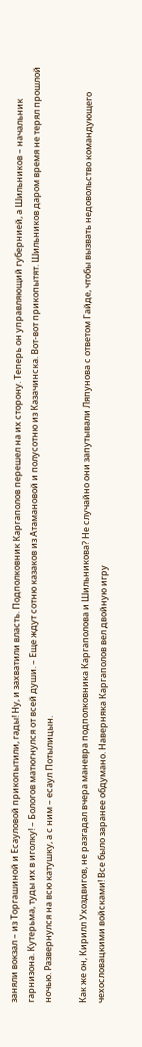заняли вокзал – из Торгашиной и Есауловой прикопытили, гады! Ну, и захватили власть. Подполковник Каргаполов перешел на их сторону. Теперь он управляющий губернией, а Шильников – начальник гарнизона. Кутерьма, туды их в иголку! – Бологов матюгнулся от всей души. – Еще ждут сотню казаков из Атамановой и полусотню из Казачинска. Вот-вот прикопытят. Шильников даром время не терял прошлой ночью. Развернулся на всю катушку, а с ним – есаул Потылицын.

Как же он, Кирилл Ухоздвигов, не разгадал вчера маневра подполковника Каргаполова и Шильникова? Не случайно они запутывали Ляпунова с ответом Гайде, чтобы вызвать недовольство командующего чехословацкими войсками! Все было заранее обдумано. Наверняка Каргаполов вел двойную игру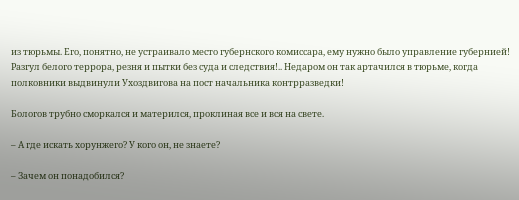из тюрьмы. Его, понятно, не устраивало место губернского комиссара, ему нужно было управление губернией! Разгул белого террора, резня и пытки без суда и следствия!.. Недаром он так артачился в тюрьме, когда полковники выдвинули Ухоздвигова на пост начальника контрразведки!

Бологов трубно сморкался и матерился, проклиная все и вся на свете.

– А где искать хорунжего? У кого он, не знаете?

– Зачем он понадобился?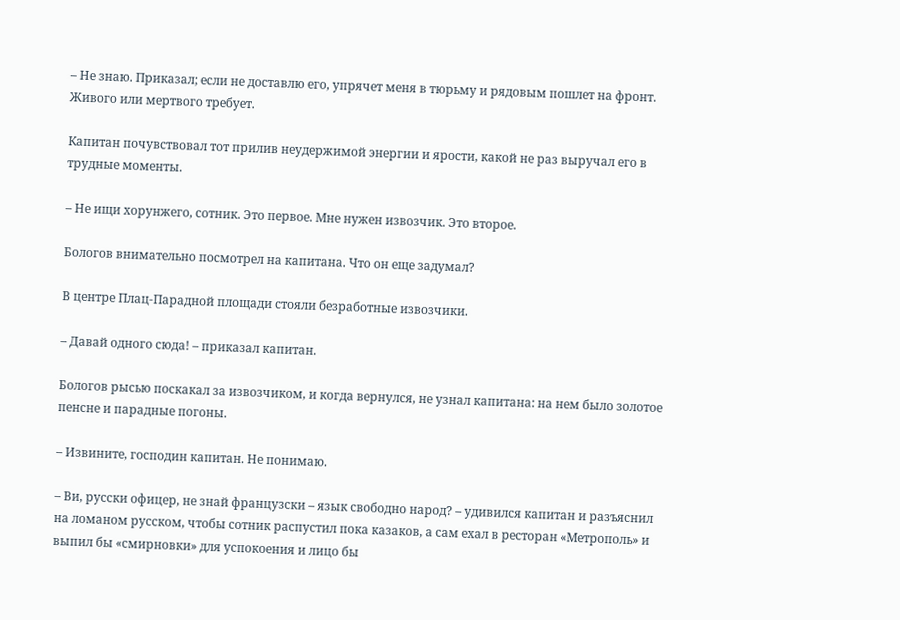– Не знаю. Приказал; если не доставлю его, упрячет меня в тюрьму и рядовым пошлет на фронт. Живого или мертвого требует.

Капитан почувствовал тот прилив неудержимой энергии и ярости, какой не раз выручал его в трудные моменты.

– Не ищи хорунжего, сотник. Это первое. Мне нужен извозчик. Это второе.

Бологов внимательно посмотрел на капитана. Что он еще задумал?

В центре Плац-Парадной площади стояли безработные извозчики.

– Давай одного сюда! – приказал капитан.

Бологов рысью поскакал за извозчиком, и когда вернулся, не узнал капитана: на нем было золотое пенсне и парадные погоны.

– Извините, господин капитан. Не понимаю.

– Ви, русски офицер, не знай французски – язык свободно народ? – удивился капитан и разъяснил на ломаном русском, чтобы сотник распустил пока казаков, а сам ехал в ресторан «Метрополь» и выпил бы «смирновки» для успокоения и лицо бы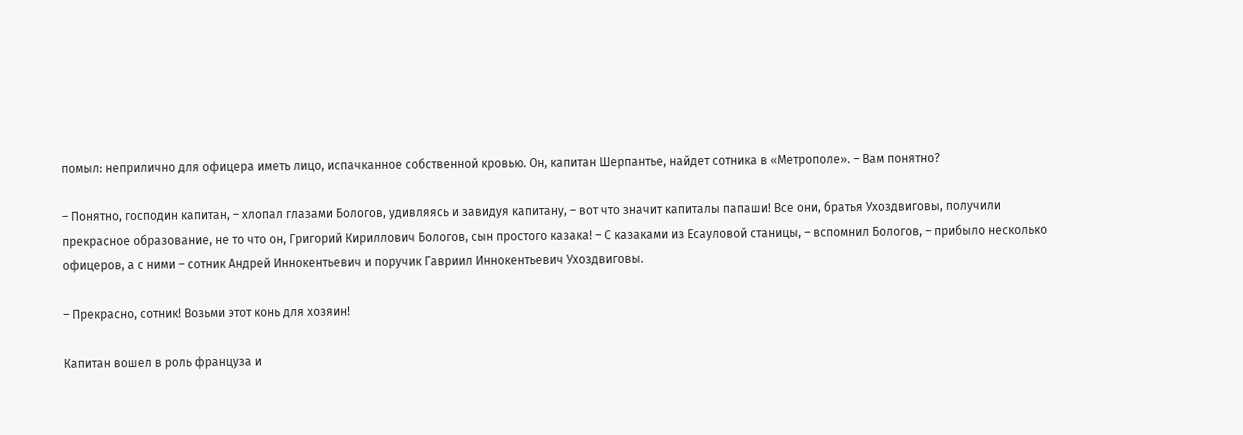помыл: неприлично для офицера иметь лицо, испачканное собственной кровью. Он, капитан Шерпантье, найдет сотника в «Метрополе». – Вам понятно?

– Понятно, господин капитан, – хлопал глазами Бологов, удивляясь и завидуя капитану, – вот что значит капиталы папаши! Все они, братья Ухоздвиговы, получили прекрасное образование, не то что он, Григорий Кириллович Бологов, сын простого казака! – С казаками из Есауловой станицы, – вспомнил Бологов, – прибыло несколько офицеров, а с ними – сотник Андрей Иннокентьевич и поручик Гавриил Иннокентьевич Ухоздвиговы.

– Прекрасно, сотник! Возьми этот конь для хозяин!

Капитан вошел в роль француза и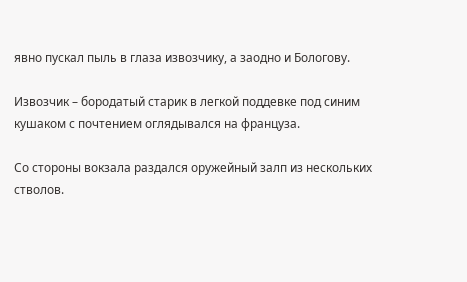явно пускал пыль в глаза извозчику, а заодно и Бологову.

Извозчик – бородатый старик в легкой поддевке под синим кушаком с почтением оглядывался на француза.

Со стороны вокзала раздался оружейный залп из нескольких стволов.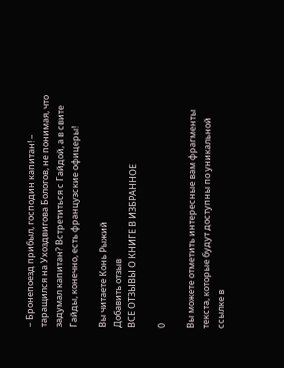– Бронепоезд прибыл, господин капитан! – таращился на Ухоздвигова Бологов, не понимая, что задумал капитан? Встретиться с Гайдой, а в свите Гайды, конечно, есть французские офицеры!

Вы читаете Конь Рыжий
Добавить отзыв
ВСЕ ОТЗЫВЫ О КНИГЕ В ИЗБРАННОЕ

0

Вы можете отметить интересные вам фрагменты текста, которые будут доступны по уникальной ссылке в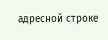адресной строке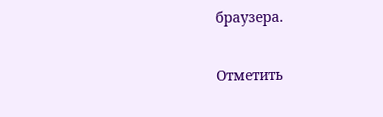браузера.

Отметить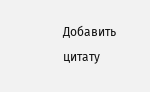Добавить цитату